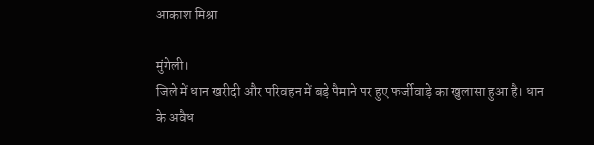आकाश मिश्रा

मुंगेली।
जिले में धान खरीदी और परिवहन में बड़े पैमाने पर हुए फर्जीवाड़े का खुलासा हुआ है। धान के अवैध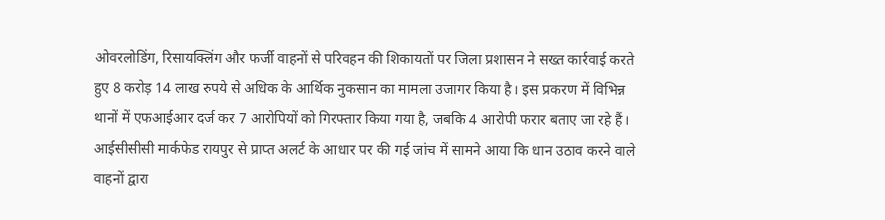ओवरलोडिंग, रिसायक्लिंग और फर्जी वाहनों से परिवहन की शिकायतों पर जिला प्रशासन ने सख्त कार्रवाई करते हुए 8 करोड़ 14 लाख रुपये से अधिक के आर्थिक नुकसान का मामला उजागर किया है। इस प्रकरण में विभिन्न थानों में एफआईआर दर्ज कर 7 आरोपियों को गिरफ्तार किया गया है, जबकि 4 आरोपी फरार बताए जा रहे हैं।
आईसीसीसी मार्कफेड रायपुर से प्राप्त अलर्ट के आधार पर की गई जांच में सामने आया कि धान उठाव करने वाले वाहनों द्वारा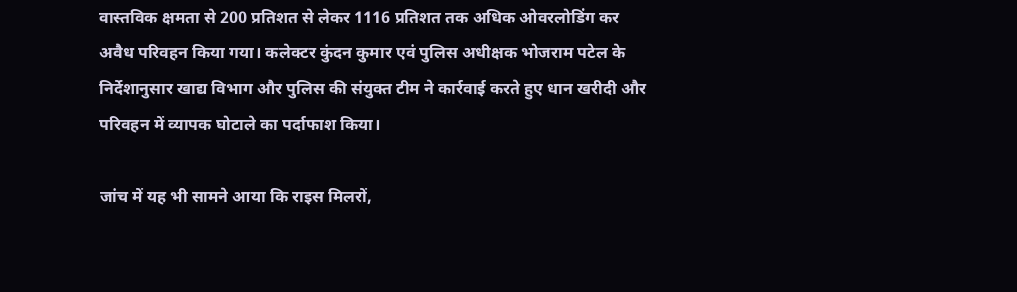वास्तविक क्षमता से 200 प्रतिशत से लेकर 1116 प्रतिशत तक अधिक ओवरलोडिंग कर अवैध परिवहन किया गया। कलेक्टर कुंदन कुमार एवं पुलिस अधीक्षक भोजराम पटेल के निर्देशानुसार खाद्य विभाग और पुलिस की संयुक्त टीम ने कार्रवाई करते हुए धान खरीदी और परिवहन में व्यापक घोटाले का पर्दाफाश किया।

जांच में यह भी सामने आया कि राइस मिलरों,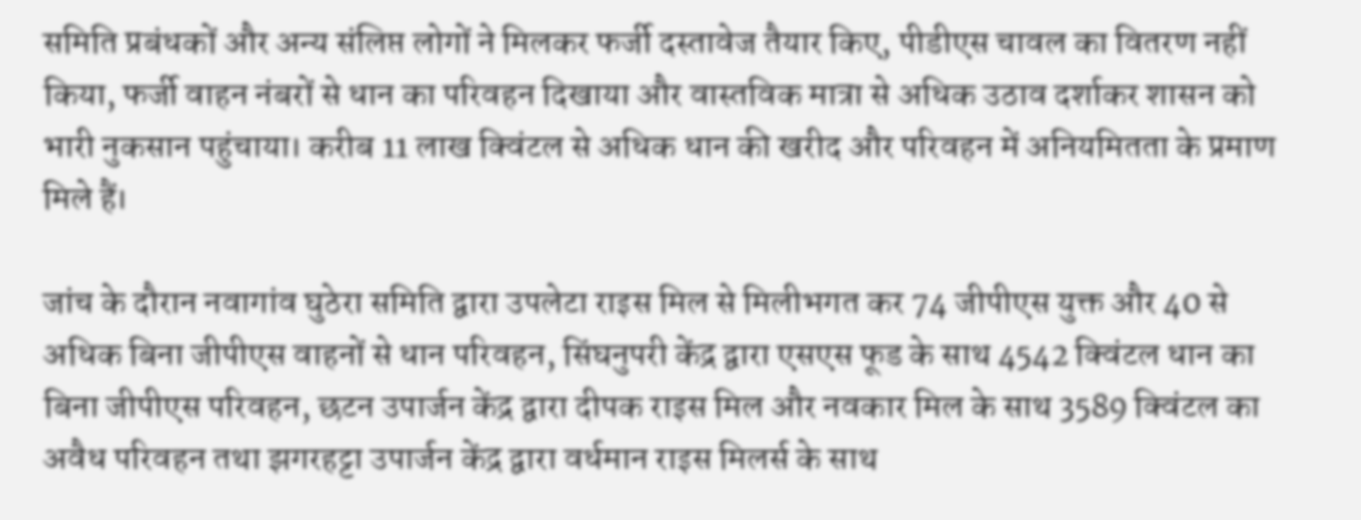समिति प्रबंधकों और अन्य संलिप्त लोगों ने मिलकर फर्जी दस्तावेज तैयार किए, पीडीएस चावल का वितरण नहीं किया, फर्जी वाहन नंबरों से धान का परिवहन दिखाया और वास्तविक मात्रा से अधिक उठाव दर्शाकर शासन को भारी नुकसान पहुंचाया। करीब 11 लाख क्विंटल से अधिक धान की खरीद और परिवहन में अनियमितता के प्रमाण मिले हैं।

जांच के दौरान नवागांव घुठेरा समिति द्वारा उपलेटा राइस मिल से मिलीभगत कर 74 जीपीएस युक्त और 40 से अधिक बिना जीपीएस वाहनों से धान परिवहन, सिंघनुपरी केंद्र द्वारा एसएस फूड के साथ 4542 क्विंटल धान का बिना जीपीएस परिवहन, छटन उपार्जन केंद्र द्वारा दीपक राइस मिल और नवकार मिल के साथ 3589 क्विंटल का अवैध परिवहन तथा झगरहट्टा उपार्जन केंद्र द्वारा वर्धमान राइस मिलर्स के साथ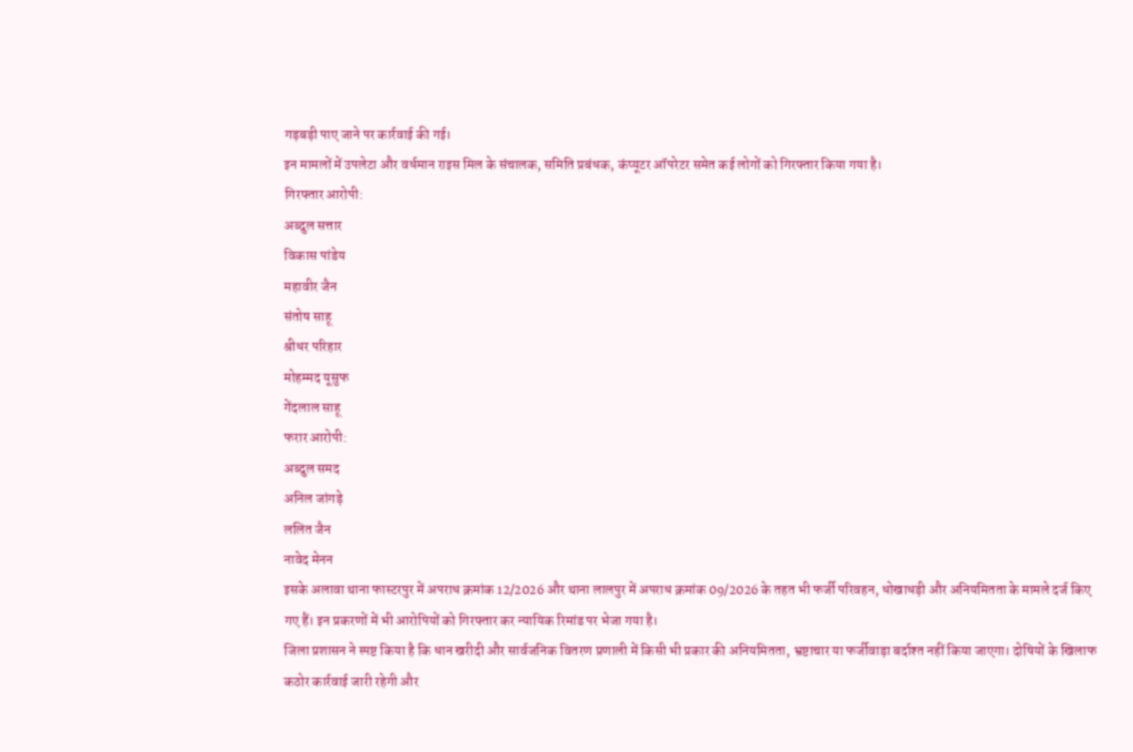गड़बड़ी पाए जाने पर कार्रवाई की गई।
इन मामलों में उपलेटा और वर्धमान राइस मिल के संचालक, समिति प्रबंधक, कंप्यूटर ऑपरेटर समेत कई लोगों को गिरफ्तार किया गया है।
गिरफ्तार आरोपी:
अब्दुल सत्तार
विकास पांडेय
महावीर जैन
संतोष साहू
श्रीधर परिहार
मोहम्मद यूसुफ
गेंदलाल साहू
फरार आरोपी:
अब्दुल समद
अनिल जांगड़े
ललित जैन
नावेद मेनन
इसके अलावा थाना फास्टरपुर में अपराध क्रमांक 12/2026 और थाना लालपुर में अपराध क्रमांक 09/2026 के तहत भी फर्जी परिवहन, धोखाधड़ी और अनियमितता के मामले दर्ज किए गए हैं। इन प्रकरणों में भी आरोपियों को गिरफ्तार कर न्यायिक रिमांड पर भेजा गया है।
जिला प्रशासन ने स्पष्ट किया है कि धान खरीदी और सार्वजनिक वितरण प्रणाली में किसी भी प्रकार की अनियमितता, भ्रष्टाचार या फर्जीवाड़ा बर्दाश्त नहीं किया जाएगा। दोषियों के खिलाफ कठोर कार्रवाई जारी रहेगी और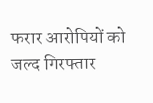फरार आरोपियों को जल्द गिरफ्तार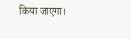किया जाएगा।